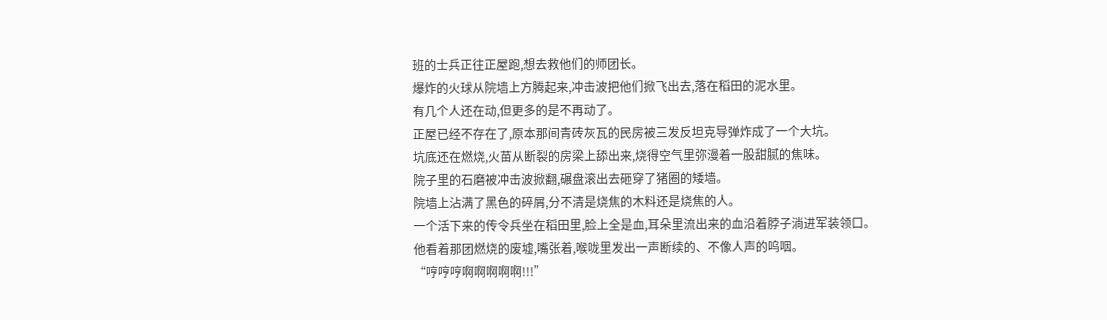班的士兵正往正屋跑,想去救他们的师团长。
爆炸的火球从院墙上方腾起来,冲击波把他们掀飞出去,落在稻田的泥水里。
有几个人还在动,但更多的是不再动了。
正屋已经不存在了,原本那间青砖灰瓦的民房被三发反坦克导弹炸成了一个大坑。
坑底还在燃烧,火苗从断裂的房梁上舔出来,烧得空气里弥漫着一股甜腻的焦味。
院子里的石磨被冲击波掀翻,碾盘滚出去砸穿了猪圈的矮墙。
院墙上沾满了黑色的碎屑,分不清是烧焦的木料还是烧焦的人。
一个活下来的传令兵坐在稻田里,脸上全是血,耳朵里流出来的血沿着脖子淌进军装领口。
他看着那团燃烧的废墟,嘴张着,喉咙里发出一声断续的、不像人声的呜咽。
“哼哼哼啊啊啊啊啊!!!”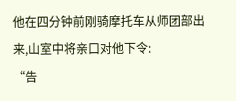他在四分钟前刚骑摩托车从师团部出来,山室中将亲口对他下令:
“告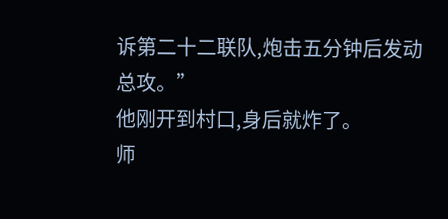诉第二十二联队,炮击五分钟后发动总攻。”
他刚开到村口,身后就炸了。
师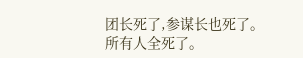团长死了,参谋长也死了。
所有人全死了。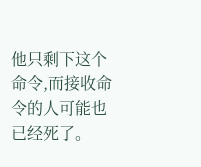他只剩下这个命令,而接收命令的人可能也已经死了。